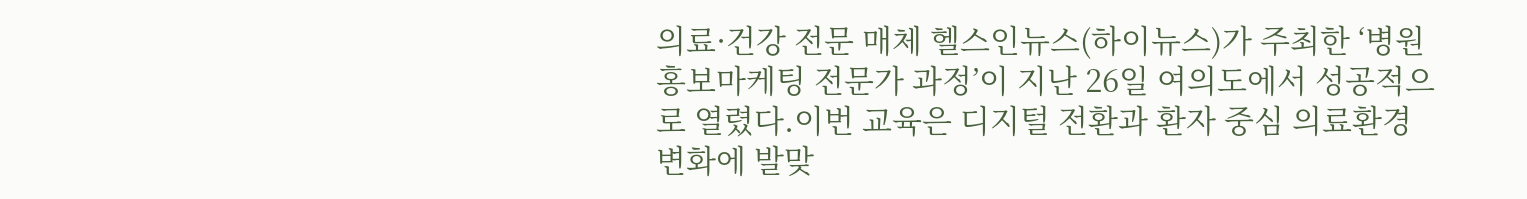의료·건강 전문 매체 헬스인뉴스(하이뉴스)가 주최한 ‘병원 홍보마케팅 전문가 과정’이 지난 26일 여의도에서 성공적으로 열렸다.이번 교육은 디지털 전환과 환자 중심 의료환경 변화에 발맞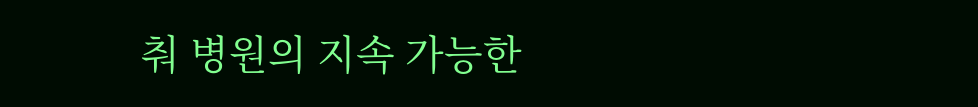춰 병원의 지속 가능한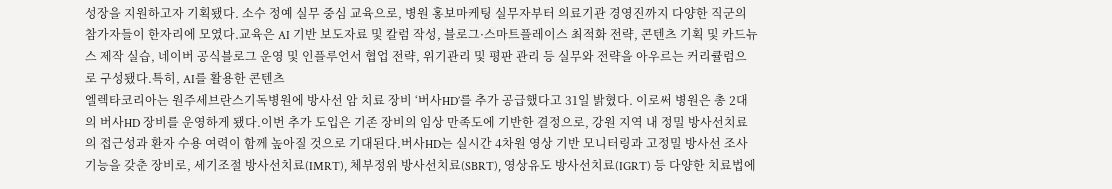성장을 지원하고자 기획됐다. 소수 정예 실무 중심 교육으로, 병원 홍보마케팅 실무자부터 의료기관 경영진까지 다양한 직군의 참가자들이 한자리에 모였다.교육은 AI 기반 보도자료 및 칼럼 작성, 블로그·스마트플레이스 최적화 전략, 콘텐츠 기획 및 카드뉴스 제작 실습, 네이버 공식블로그 운영 및 인플루언서 협업 전략, 위기관리 및 평판 관리 등 실무와 전략을 아우르는 커리큘럼으로 구성됐다.특히, AI를 활용한 콘텐츠
엘렉타코리아는 원주세브란스기독병원에 방사선 암 치료 장비 ‘버사HD’를 추가 공급했다고 31일 밝혔다. 이로써 병원은 총 2대의 버사HD 장비를 운영하게 됐다.이번 추가 도입은 기존 장비의 임상 만족도에 기반한 결정으로, 강원 지역 내 정밀 방사선치료의 접근성과 환자 수용 여력이 함께 높아질 것으로 기대된다.버사HD는 실시간 4차원 영상 기반 모니터링과 고정밀 방사선 조사 기능을 갖춘 장비로, 세기조절 방사선치료(IMRT), 체부정위 방사선치료(SBRT), 영상유도 방사선치료(IGRT) 등 다양한 치료법에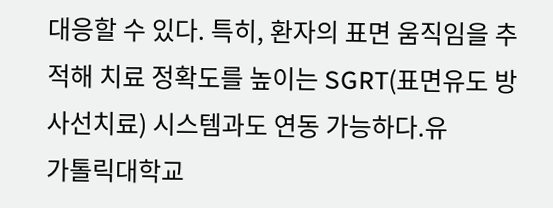대응할 수 있다. 특히, 환자의 표면 움직임을 추적해 치료 정확도를 높이는 SGRT(표면유도 방사선치료) 시스템과도 연동 가능하다.유
가톨릭대학교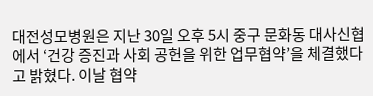대전성모병원은 지난 30일 오후 5시 중구 문화동 대사신협에서 ‘건강 증진과 사회 공헌을 위한 업무협약’을 체결했다고 밝혔다. 이날 협약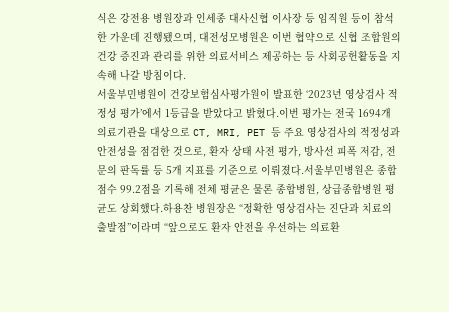식은 강전용 병원장과 인세종 대사신협 이사장 등 임직원 등이 참석한 가운데 진행됐으며, 대전성모병원은 이번 협약으로 신협 조합원의 건강 증진과 관리를 위한 의료서비스 제공하는 등 사회공헌활동을 지속해 나갈 방침이다.
서울부민병원이 건강보험심사평가원이 발표한 ‘2023년 영상검사 적정성 평가’에서 1등급을 받았다고 밝혔다.이번 평가는 전국 1694개 의료기관을 대상으로 CT, MRI, PET 등 주요 영상검사의 적정성과 안전성을 점검한 것으로, 환자 상태 사전 평가, 방사선 피폭 저감, 전문의 판독률 등 5개 지표를 기준으로 이뤄졌다.서울부민병원은 종합점수 99.2점을 기록해 전체 평균은 물론 종합병원, 상급종합병원 평균도 상회했다.하용찬 병원장은 “정확한 영상검사는 진단과 치료의 출발점”이라며 “앞으로도 환자 안전을 우선하는 의료환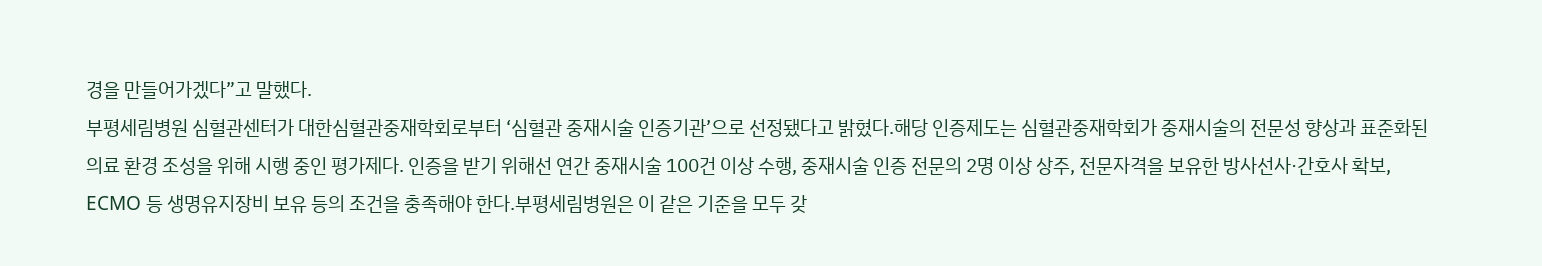경을 만들어가겠다”고 말했다.
부평세림병원 심혈관센터가 대한심혈관중재학회로부터 ‘심혈관 중재시술 인증기관’으로 선정됐다고 밝혔다.해당 인증제도는 심혈관중재학회가 중재시술의 전문성 향상과 표준화된 의료 환경 조성을 위해 시행 중인 평가제다. 인증을 받기 위해선 연간 중재시술 100건 이상 수행, 중재시술 인증 전문의 2명 이상 상주, 전문자격을 보유한 방사선사·간호사 확보, ECMO 등 생명유지장비 보유 등의 조건을 충족해야 한다.부평세림병원은 이 같은 기준을 모두 갖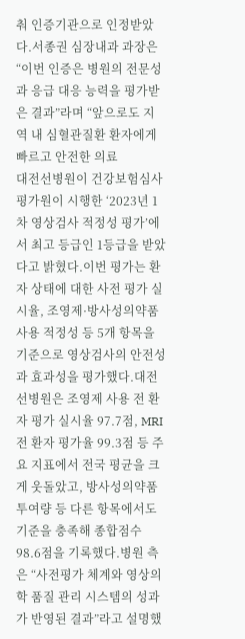춰 인증기관으로 인정받았다.서종권 심장내과 과장은 “이번 인증은 병원의 전문성과 응급 대응 능력을 평가받은 결과”라며 “앞으로도 지역 내 심혈관질환 환자에게 빠르고 안전한 의료
대전선병원이 건강보험심사평가원이 시행한 ‘2023년 1차 영상검사 적정성 평가’에서 최고 등급인 1등급을 받았다고 밝혔다.이번 평가는 환자 상태에 대한 사전 평가 실시율, 조영제·방사성의약품 사용 적정성 등 5개 항목을 기준으로 영상검사의 안전성과 효과성을 평가했다.대전선병원은 조영제 사용 전 환자 평가 실시율 97.7점, MRI 전 환자 평가율 99.3점 등 주요 지표에서 전국 평균을 크게 웃돌았고, 방사성의약품 투여량 등 다른 항목에서도 기준을 충족해 종합점수 98.6점을 기록했다.병원 측은 “사전평가 체계와 영상의학 품질 관리 시스템의 성과가 반영된 결과”라고 설명했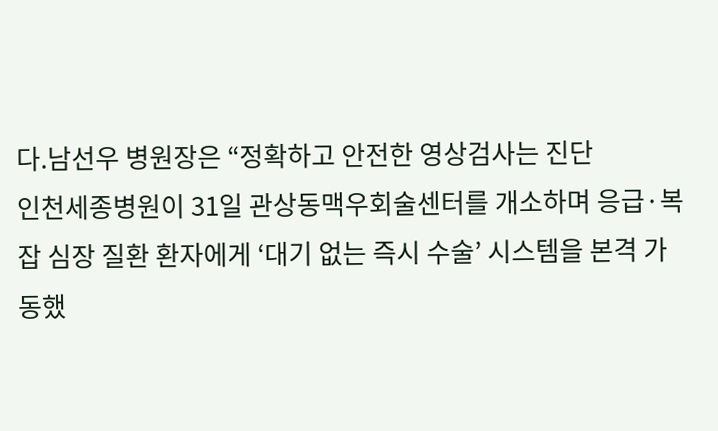다.남선우 병원장은 “정확하고 안전한 영상검사는 진단
인천세종병원이 31일 관상동맥우회술센터를 개소하며 응급·복잡 심장 질환 환자에게 ‘대기 없는 즉시 수술’ 시스템을 본격 가동했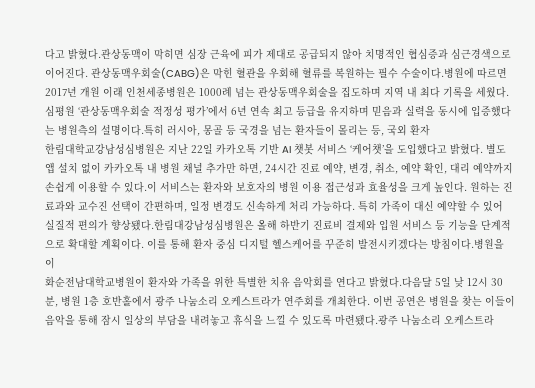다고 밝혔다.관상동맥이 막히면 심장 근육에 피가 제대로 공급되지 않아 치명적인 협심증과 심근경색으로 이어진다. 관상동맥우회술(CABG)은 막힌 혈관을 우회해 혈류를 복원하는 필수 수술이다.병원에 따르면 2017년 개원 이래 인천세종병원은 1000례 넘는 관상동맥우회술을 집도하며 지역 내 최다 기록을 세웠다. 심평원 ‘관상동맥우회술 적정성 평가’에서 6년 연속 최고 등급을 유지하며 믿음과 실력을 동시에 입증했다는 병원측의 설명이다.특히 러시아, 몽골 등 국경을 넘는 환자들이 몰리는 등, 국외 환자
한림대학교강남성심병원은 지난 22일 카카오톡 기반 AI 챗봇 서비스 ‘케어챗’을 도입했다고 밝혔다. 별도 앱 설치 없이 카카오톡 내 병원 채널 추가만 하면, 24시간 진료 예약, 변경, 취소, 예약 확인, 대리 예약까지 손쉽게 이용할 수 있다.이 서비스는 환자와 보호자의 병원 이용 접근성과 효율성을 크게 높인다. 원하는 진료과와 교수진 선택이 간편하며, 일정 변경도 신속하게 처리 가능하다. 특히 가족이 대신 예약할 수 있어 실질적 편의가 향상됐다.한림대강남성심병원은 올해 하반기 진료비 결제와 입원 서비스 등 기능을 단계적으로 확대할 계획이다. 이를 통해 환자 중심 디지털 헬스케어를 꾸준히 발전시키겠다는 방침이다.병원을 이
화순전남대학교병원이 환자와 가족을 위한 특별한 치유 음악회를 연다고 밝혔다.다음달 5일 낮 12시 30분, 병원 1층 호반홀에서 광주 나눔소리 오케스트라가 연주회를 개최한다. 이번 공연은 병원을 찾는 이들이 음악을 통해 잠시 일상의 부담을 내려놓고 휴식을 느낄 수 있도록 마련됐다.광주 나눔소리 오케스트라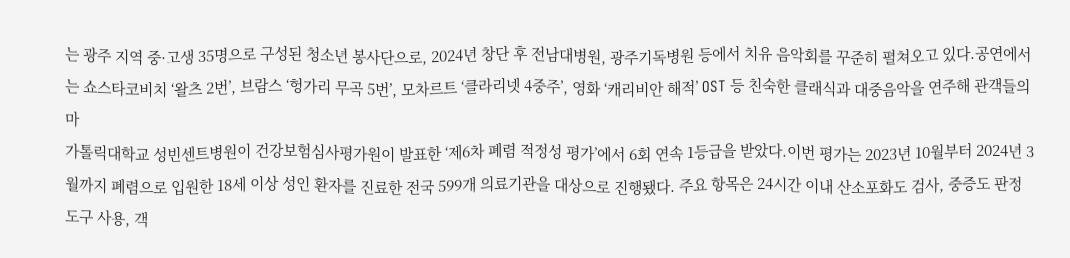는 광주 지역 중·고생 35명으로 구성된 청소년 봉사단으로, 2024년 창단 후 전남대병원, 광주기독병원 등에서 치유 음악회를 꾸준히 펼쳐오고 있다.공연에서는 쇼스타코비치 ‘왈츠 2번’, 브람스 ‘헝가리 무곡 5번’, 모차르트 ‘클라리넷 4중주’, 영화 ‘캐리비안 해적’ OST 등 친숙한 클래식과 대중음악을 연주해 관객들의 마
가톨릭대학교 성빈센트병원이 건강보험심사평가원이 발표한 ‘제6차 폐렴 적정성 평가’에서 6회 연속 1등급을 받았다.이번 평가는 2023년 10월부터 2024년 3월까지 폐렴으로 입원한 18세 이상 성인 환자를 진료한 전국 599개 의료기관을 대상으로 진행됐다. 주요 항목은 24시간 이내 산소포화도 검사, 중증도 판정 도구 사용, 객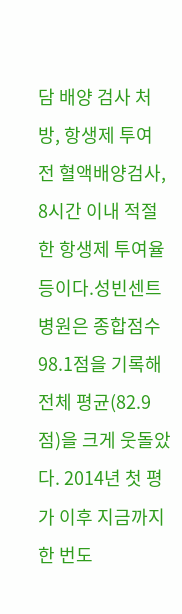담 배양 검사 처방, 항생제 투여 전 혈액배양검사, 8시간 이내 적절한 항생제 투여율 등이다.성빈센트병원은 종합점수 98.1점을 기록해 전체 평균(82.9점)을 크게 웃돌았다. 2014년 첫 평가 이후 지금까지 한 번도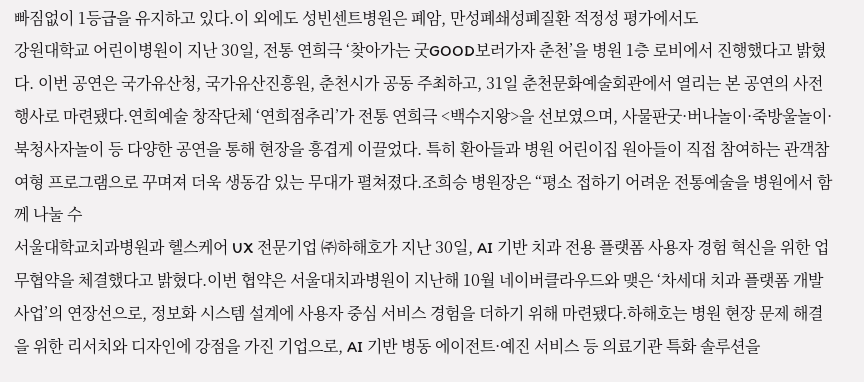빠짐없이 1등급을 유지하고 있다.이 외에도 성빈센트병원은 폐암, 만성폐쇄성폐질환 적정성 평가에서도
강원대학교 어린이병원이 지난 30일, 전통 연희극 ‘찾아가는 굿GOOD보러가자 춘천’을 병원 1층 로비에서 진행했다고 밝혔다. 이번 공연은 국가유산청, 국가유산진흥원, 춘천시가 공동 주최하고, 31일 춘천문화예술회관에서 열리는 본 공연의 사전행사로 마련됐다.연희예술 창작단체 ‘연희점추리’가 전통 연희극 <백수지왕>을 선보였으며, 사물판굿·버나놀이·죽방울놀이·북청사자놀이 등 다양한 공연을 통해 현장을 흥겹게 이끌었다. 특히 환아들과 병원 어린이집 원아들이 직접 참여하는 관객참여형 프로그램으로 꾸며져 더욱 생동감 있는 무대가 펼쳐졌다.조희승 병원장은 “평소 접하기 어려운 전통예술을 병원에서 함께 나눌 수
서울대학교치과병원과 헬스케어 UX 전문기업 ㈜하해호가 지난 30일, AI 기반 치과 전용 플랫폼 사용자 경험 혁신을 위한 업무협약을 체결했다고 밝혔다.이번 협약은 서울대치과병원이 지난해 10월 네이버클라우드와 맺은 ‘차세대 치과 플랫폼 개발사업’의 연장선으로, 정보화 시스템 설계에 사용자 중심 서비스 경험을 더하기 위해 마련됐다.하해호는 병원 현장 문제 해결을 위한 리서치와 디자인에 강점을 가진 기업으로, AI 기반 병동 에이전트·예진 서비스 등 의료기관 특화 솔루션을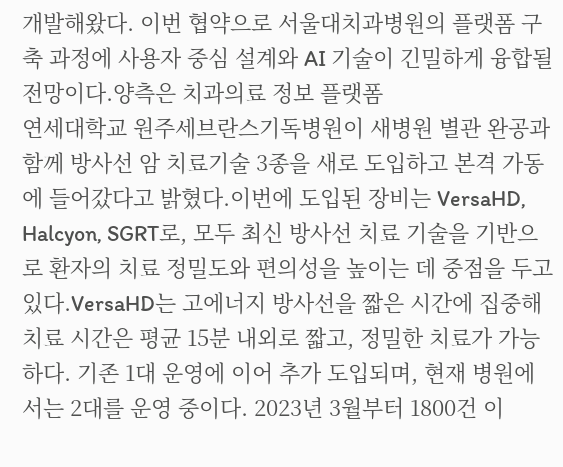개발해왔다. 이번 협약으로 서울대치과병원의 플랫폼 구축 과정에 사용자 중심 설계와 AI 기술이 긴밀하게 융합될 전망이다.양측은 치과의료 정보 플랫폼
연세대학교 원주세브란스기독병원이 새병원 별관 완공과 함께 방사선 암 치료기술 3종을 새로 도입하고 본격 가동에 들어갔다고 밝혔다.이번에 도입된 장비는 VersaHD, Halcyon, SGRT로, 모두 최신 방사선 치료 기술을 기반으로 환자의 치료 정밀도와 편의성을 높이는 데 중점을 두고 있다.VersaHD는 고에너지 방사선을 짧은 시간에 집중해 치료 시간은 평균 15분 내외로 짧고, 정밀한 치료가 가능하다. 기존 1대 운영에 이어 추가 도입되며, 현재 병원에서는 2대를 운영 중이다. 2023년 3월부터 1800건 이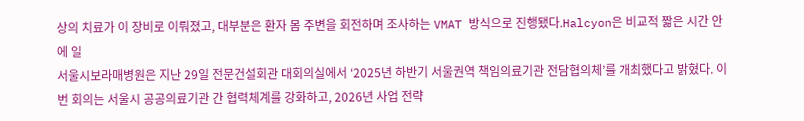상의 치료가 이 장비로 이뤄졌고, 대부분은 환자 몸 주변을 회전하며 조사하는 VMAT 방식으로 진행됐다.Halcyon은 비교적 짧은 시간 안에 일
서울시보라매병원은 지난 29일 전문건설회관 대회의실에서 ‘2025년 하반기 서울권역 책임의료기관 전담협의체’를 개최했다고 밝혔다. 이번 회의는 서울시 공공의료기관 간 협력체계를 강화하고, 2026년 사업 전략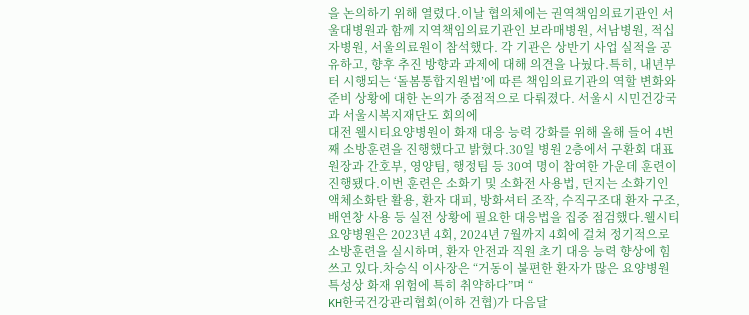을 논의하기 위해 열렸다.이날 협의체에는 권역책임의료기관인 서울대병원과 함께 지역책임의료기관인 보라매병원, 서남병원, 적십자병원, 서울의료원이 참석했다. 각 기관은 상반기 사업 실적을 공유하고, 향후 추진 방향과 과제에 대해 의견을 나눴다.특히, 내년부터 시행되는 ‘돌봄통합지원법’에 따른 책임의료기관의 역할 변화와 준비 상황에 대한 논의가 중점적으로 다뤄졌다. 서울시 시민건강국과 서울시복지재단도 회의에
대전 웰시티요양병원이 화재 대응 능력 강화를 위해 올해 들어 4번째 소방훈련을 진행했다고 밝혔다.30일 병원 2층에서 구환회 대표원장과 간호부, 영양팀, 행정팀 등 30여 명이 참여한 가운데 훈련이 진행됐다.이번 훈련은 소화기 및 소화전 사용법, 던지는 소화기인 액체소화탄 활용, 환자 대피, 방화셔터 조작, 수직구조대 환자 구조, 배연창 사용 등 실전 상황에 필요한 대응법을 집중 점검했다.웰시티요양병원은 2023년 4회, 2024년 7월까지 4회에 걸쳐 정기적으로 소방훈련을 실시하며, 환자 안전과 직원 초기 대응 능력 향상에 힘쓰고 있다.차승식 이사장은 “거동이 불편한 환자가 많은 요양병원 특성상 화재 위험에 특히 취약하다”며 “
KH한국건강관리협회(이하 건협)가 다음달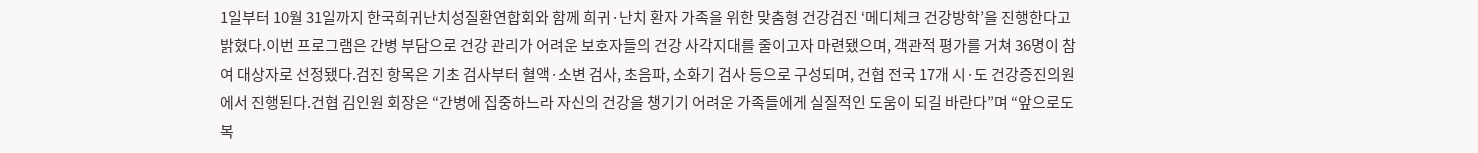1일부터 10월 31일까지 한국희귀난치성질환연합회와 함께 희귀·난치 환자 가족을 위한 맞춤형 건강검진 ‘메디체크 건강방학’을 진행한다고 밝혔다.이번 프로그램은 간병 부담으로 건강 관리가 어려운 보호자들의 건강 사각지대를 줄이고자 마련됐으며, 객관적 평가를 거쳐 36명이 참여 대상자로 선정됐다.검진 항목은 기초 검사부터 혈액·소변 검사, 초음파, 소화기 검사 등으로 구성되며, 건협 전국 17개 시·도 건강증진의원에서 진행된다.건협 김인원 회장은 “간병에 집중하느라 자신의 건강을 챙기기 어려운 가족들에게 실질적인 도움이 되길 바란다”며 “앞으로도 복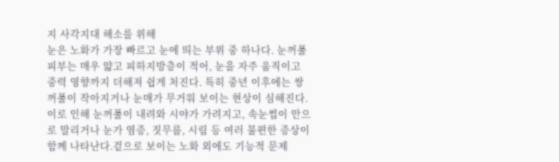지 사각지대 해소를 위해
눈은 노화가 가장 빠르고 눈에 띄는 부위 중 하나다. 눈꺼풀 피부는 매우 얇고 피하지방층이 적어, 눈을 자주 움직이고 중력 영향까지 더해져 쉽게 처진다. 특히 중년 이후에는 쌍꺼풀이 작아지거나 눈매가 무거워 보이는 현상이 심해진다. 이로 인해 눈꺼풀이 내려와 시야가 가려지고, 속눈썹이 안으로 말리거나 눈가 염증, 짓무름, 시림 등 여러 불편한 증상이 함께 나타난다.겉으로 보이는 노화 외에도 기능적 문제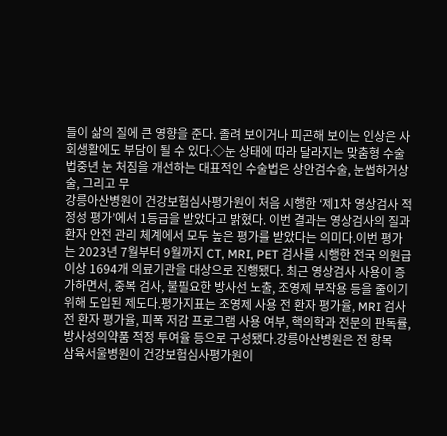들이 삶의 질에 큰 영향을 준다. 졸려 보이거나 피곤해 보이는 인상은 사회생활에도 부담이 될 수 있다.◇눈 상태에 따라 달라지는 맞춤형 수술법중년 눈 처짐을 개선하는 대표적인 수술법은 상안검수술, 눈썹하거상술, 그리고 무
강릉아산병원이 건강보험심사평가원이 처음 시행한 ‘제1차 영상검사 적정성 평가’에서 1등급을 받았다고 밝혔다. 이번 결과는 영상검사의 질과 환자 안전 관리 체계에서 모두 높은 평가를 받았다는 의미다.이번 평가는 2023년 7월부터 9월까지 CT, MRI, PET 검사를 시행한 전국 의원급 이상 1694개 의료기관을 대상으로 진행됐다. 최근 영상검사 사용이 증가하면서, 중복 검사, 불필요한 방사선 노출, 조영제 부작용 등을 줄이기 위해 도입된 제도다.평가지표는 조영제 사용 전 환자 평가율, MRI 검사 전 환자 평가율, 피폭 저감 프로그램 사용 여부, 핵의학과 전문의 판독률, 방사성의약품 적정 투여율 등으로 구성됐다.강릉아산병원은 전 항목
삼육서울병원이 건강보험심사평가원이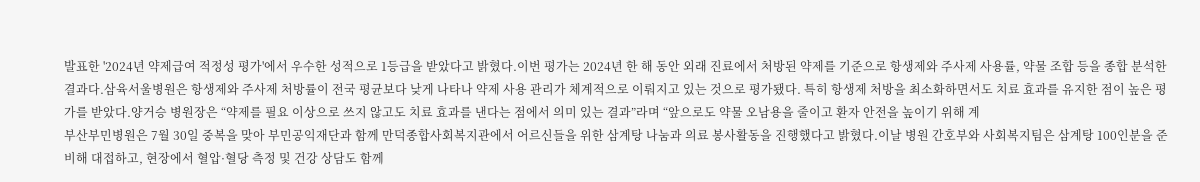발표한 '2024년 약제급여 적정성 평가'에서 우수한 성적으로 1등급을 받았다고 밝혔다.이번 평가는 2024년 한 해 동안 외래 진료에서 처방된 약제를 기준으로 항생제와 주사제 사용률, 약물 조합 등을 종합 분석한 결과다.삼육서울병원은 항생제와 주사제 처방률이 전국 평균보다 낮게 나타나 약제 사용 관리가 체계적으로 이뤄지고 있는 것으로 평가됐다. 특히 항생제 처방을 최소화하면서도 치료 효과를 유지한 점이 높은 평가를 받았다.양거승 병원장은 “약제를 필요 이상으로 쓰지 않고도 치료 효과를 낸다는 점에서 의미 있는 결과”라며 “앞으로도 약물 오남용을 줄이고 환자 안전을 높이기 위해 계
부산부민병원은 7월 30일 중복을 맞아 부민공익재단과 함께 만덕종합사회복지관에서 어르신들을 위한 삼계탕 나눔과 의료 봉사활동을 진행했다고 밝혔다.이날 병원 간호부와 사회복지팀은 삼계탕 100인분을 준비해 대접하고, 현장에서 혈압·혈당 측정 및 건강 상담도 함께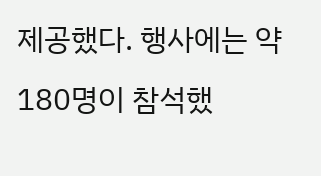제공했다. 행사에는 약 180명이 참석했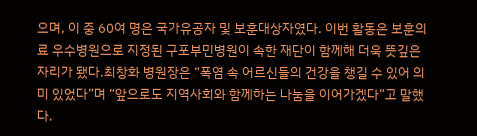으며, 이 중 60여 명은 국가유공자 및 보훈대상자였다. 이번 활동은 보훈의료 우수병원으로 지정된 구포부민병원이 속한 재단이 함께해 더욱 뜻깊은 자리가 됐다.최창화 병원장은 “폭염 속 어르신들의 건강을 챙길 수 있어 의미 있었다”며 “앞으로도 지역사회와 함께하는 나눔을 이어가겠다”고 말했다.